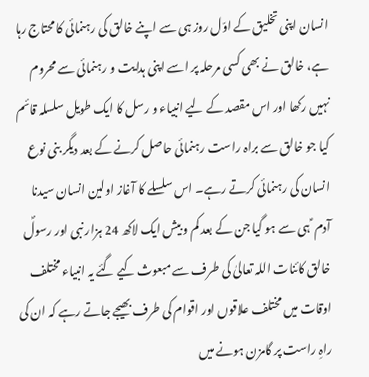انسان اپنی تخلیق کے اوّل روز ہی سے اپنے خالق کی رہنمائی کا محتاج رہا ہے، خالق نے بھی کسی مرحلہ پر اسے اپنی ہدایت و رہنمائی سے محروم نہیں رکھا اور اس مقصد کے لیے انبیاء و رسل کا ایک طویل سلسلہ قائم کیا جو خالق سے براہ راست رہنمائی حاصل کرنے کے بعد دیگر بنی نوع انسان کی رہنمائی کرتے رہے۔ اس سلسلے کا آغاز اولین انسان سیدنا آدم ؑ ہی سے ہو گیا جن کے بعد کم و بیش ایک لاکھ 24 ہزار نبی اور رسولؐ خالق کائنات اللہ تعالیٰ کی طرف سے مبعوث کیے گئے یہ انبیاء مختلف اوقات میں مختلف علاقوں اور اقوام کی طرف بھیجے جاتے رہے کہ ان کی راہِ راست پر گامزن ہونے میں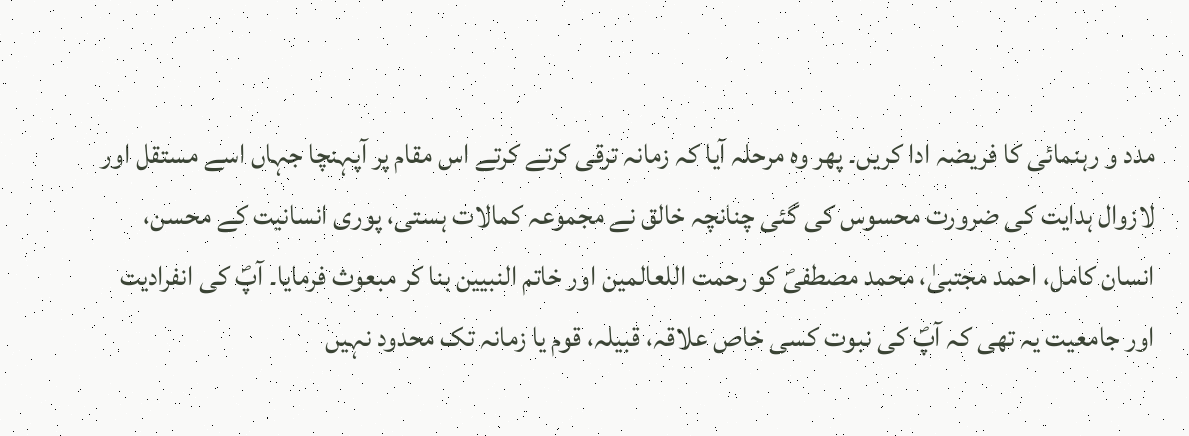مدد و رہنمائی کا فریضہ ادا کریں۔ پھر وہ مرحلہ آیا کہ زمانہ ترقی کرتے کرتے اس مقام پر آپہنچا جہاں اسے مستقل اور لازوال ہدایت کی ضرورت محسوس کی گئی چنانچہ خالق نے مجموعہ کمالات ہستی، پوری انسانیت کے محسن، انسان کامل، احمد مجتبیٰ، محمد مصطفیؐ کو رحمت اللعالمین اور خاتم النبیین بنا کر مبعوث فرمایا۔ آپؐ کی انفرادیت اور جامعیت یہ تھی کہ آپؐ کی نبوت کسی خاص علاقہ، قبیلہ، قوم یا زمانہ تک محدود نہیں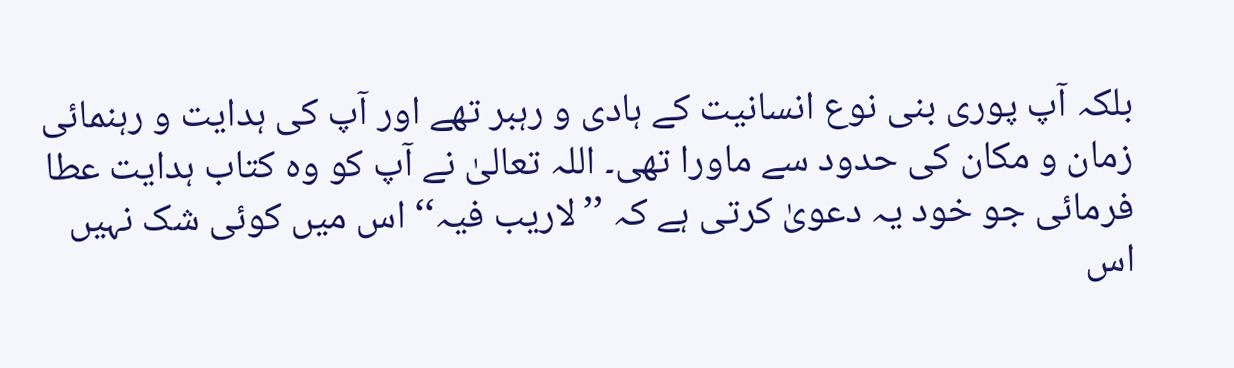بلکہ آپ پوری بنی نوع انسانیت کے ہادی و رہبر تھے اور آپ کی ہدایت و رہنمائی زمان و مکان کی حدود سے ماورا تھی۔ اللہ تعالیٰ نے آپ کو وہ کتاب ہدایت عطا فرمائی جو خود یہ دعویٰ کرتی ہے کہ ’’لاریب فیہ‘‘ اس میں کوئی شک نہیں اس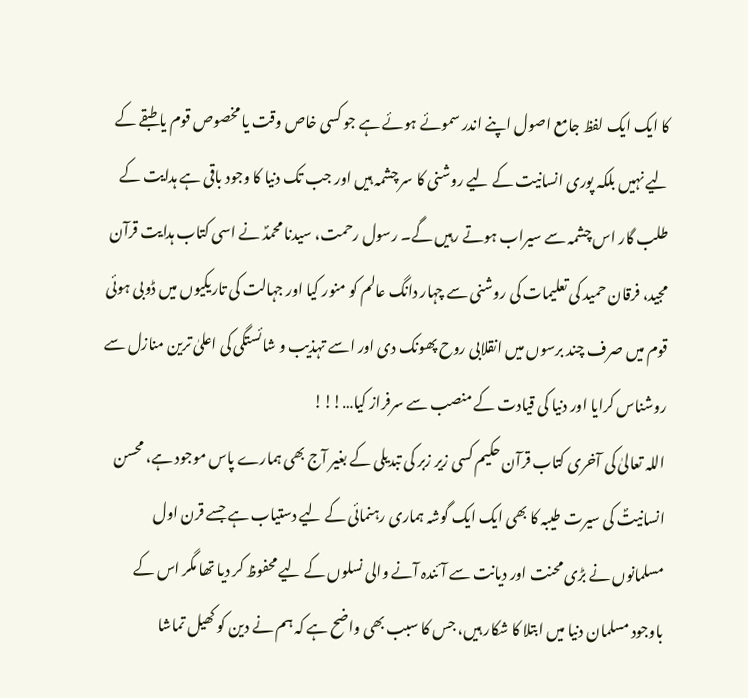کا ایک ایک لفظ جامع اصول اپنے اندر سموئے ہوئے ہے جو کسی خاص وقت یا مخصوص قوم یا طبقے کے لیے نہیں بلکہ پوری انسانیت کے لیے روشنی کا سر چشمہ ہیں اور جب تک دنیا کا وجود باقی ہے ہدایت کے طلب گار اس چشمہ سے سیراب ہوتے رہیں گے۔ رسول رحمت، سیدنا محمدؐ نے اسی کتاب ہدایت قرآن مجید، فرقان حمید کی تعلیمات کی روشنی سے چہار دانگ عالم کو منور کیا اور جہالت کی تاریکیوں میں ڈوبی ہوئی قوم میں صرف چند برسوں میں انقلابی روح پھونک دی اور اسے تہذیب و شائستگی کی اعلیٰ ترین منازل سے روشناس کرایا اور دنیا کی قیادت کے منصب سے سرفراز کیا…!!!
اللہ تعالیٰ کی آخری کتاب قرآن حکیم کسی زیر زبر کی تبدیلی کے بغیر آج بھی ہمارے پاس موجود ہے، محسن انسانیتؐ کی سیرت طیبہ کا بھی ایک ایک گوشہ ہماری رہنمائی کے لیے دستیاب ہے جسے قرن اول مسلمانوں نے بڑی محنت اور دیانت سے آئندہ آنے والی نسلوں کے لیے محفوظ کر دیا تھا مگر اس کے باوجود مسلمان دنیا میں ابتلا کا شکار ہیں، جس کا سبب بھی واضح ہے کہ ہم نے دین کو کھیل تماشا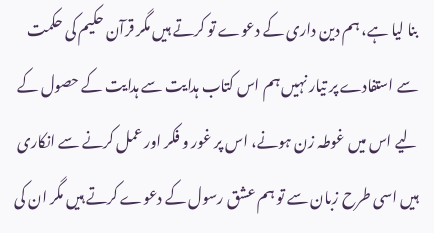بنا لیا ہے، ہم دین داری کے دعوے تو کرتے ہیں مگر قرآن حکیم کی حکمت سے استفادے پر تیار نہیں ہم اس کتاب ہدایت سے ہدایت کے حصول کے لیے اس میں غوطہ زن ہونے، اس پر غور و فکر اور عمل کرنے سے انکاری ہیں اسی طرح زبان سے تو ہم عشق رسول کے دعوے کرتے ہیں مگر ان کی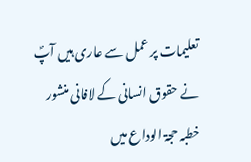تعلیمات پر عمل سے عاری ہیں آپؐ نے حقوق انسانی کے لافانی منشور خطبہ حجۃ الوداع میں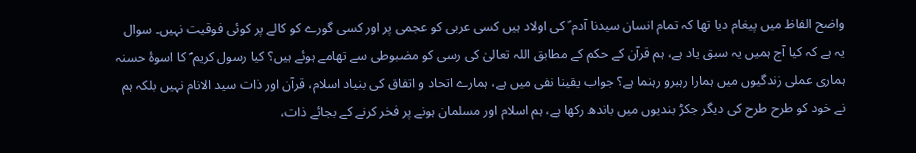واضح الفاظ میں پیغام دیا تھا کہ تمام انسان سیدنا آدم ؑ کی اولاد ہیں کسی عربی کو عجمی پر اور کسی گورے کو کالے پر کوئی فوقیت نہیں۔ سوال یہ ہے کہ کیا آج ہمیں یہ سبق یاد ہے، ہم قرآن کے حکم کے مطابق اللہ تعالیٰ کی رسی کو مضبوطی سے تھامے ہوئے ہیں؟ کیا رسول کریم ؐ کا اسوۂ حسنہ ہماری عملی زندگیوں میں ہمارا رہبرو رہنما ہے؟ جواب یقینا نفی میں ہے، ہمارے اتحاد و اتفاق کی بنیاد اسلام، قرآن اور ذات سید الانام نہیں بلکہ ہم نے خود کو طرح طرح کی دیگر جکڑ بندیوں میں باندھ رکھا ہے، ہم اسلام اور مسلمان ہونے پر فخر کرنے کے بجائے ذات،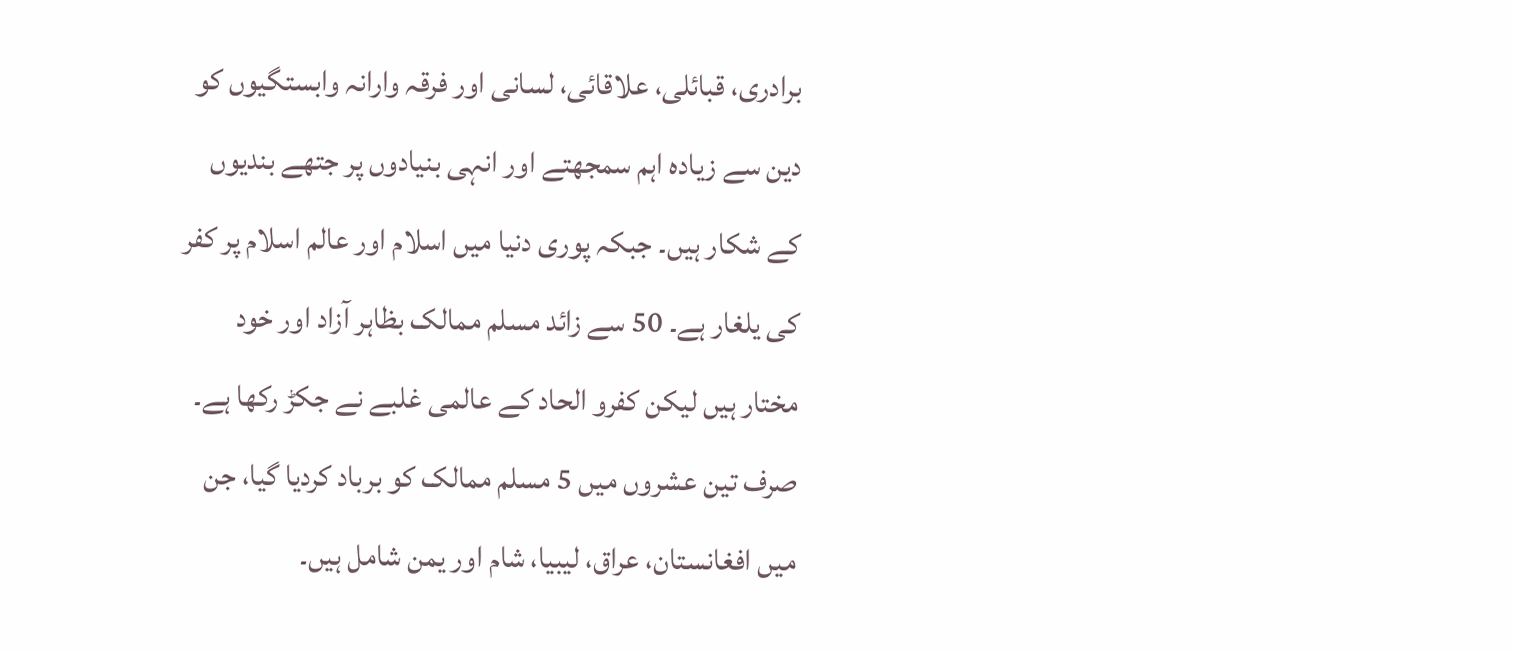برادری، قبائلی، علاقائی، لسانی اور فرقہ وارانہ وابستگیوں کو دین سے زیادہ اہم سمجھتے اور انہی بنیادوں پر جتھے بندیوں کے شکار ہیں۔ جبکہ پوری دنیا میں اسلام اور عالم اسلام پر کفر کی یلغار ہے۔ 50 سے زائد مسلم ممالک بظاہر آزاد اور خود مختار ہیں لیکن کفرو الحاد کے عالمی غلبے نے جکڑ رکھا ہے۔ صرف تین عشروں میں 5 مسلم ممالک کو برباد کردیا گیا، جن میں افغانستان، عراق، لیبیا، شام اور یمن شامل ہیں۔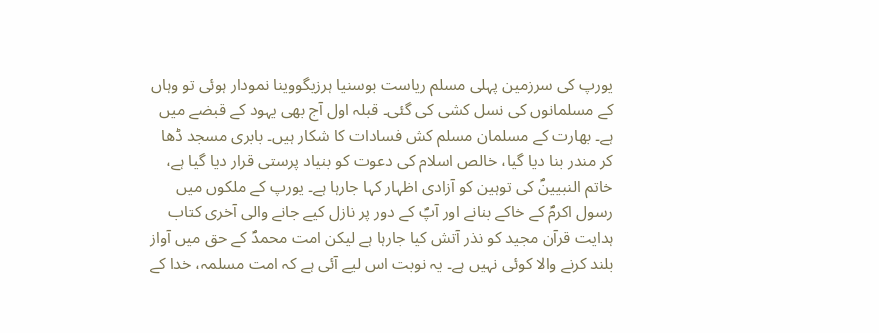یورپ کی سرزمین پہلی مسلم ریاست بوسنیا ہرزیگووینا نمودار ہوئی تو وہاں کے مسلمانوں کی نسل کشی کی گئی۔ قبلہ اول آج بھی یہود کے قبضے میں ہے۔ بھارت کے مسلمان مسلم کش فسادات کا شکار ہیں۔ بابری مسجد ڈھا کر مندر بنا دیا گیا، خالص اسلام کی دعوت کو بنیاد پرستی قرار دیا گیا ہے، خاتم النبیینؐ کی توہین کو آزادی اظہار کہا جارہا ہے۔ یورپ کے ملکوں میں رسول اکرمؐ کے خاکے بنانے اور آپؐ کے دور پر نازل کیے جانے والی آخری کتاب ہدایت قرآن مجید کو نذر آتش کیا جارہا ہے لیکن امت محمدؐ کے حق میں آواز بلند کرنے والا کوئی نہیں ہے۔ یہ نوبت اس لیے آئی ہے کہ امت مسلمہ، خدا کے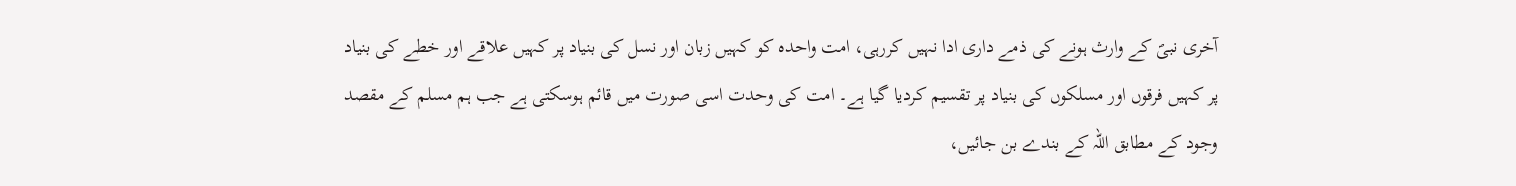آخری نبیؐ کے وارث ہونے کی ذمے داری ادا نہیں کررہی، امت واحدہ کو کہیں زبان اور نسل کی بنیاد پر کہیں علاقے اور خطے کی بنیاد پر کہیں فرقوں اور مسلکوں کی بنیاد پر تقسیم کردیا گیا ہے۔ امت کی وحدت اسی صورت میں قائم ہوسکتی ہے جب ہم مسلم کے مقصد وجود کے مطابق اللہ کے بندے بن جائیں،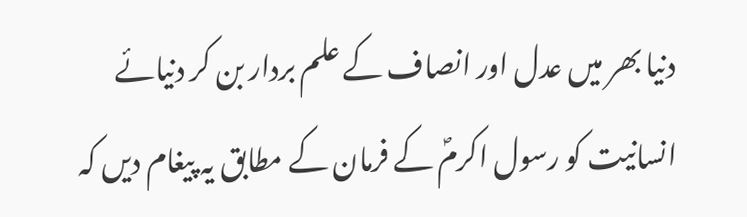دنیا بھر میں عدل اور انصاف کے علم بردار بن کر دنیائے انسانیت کو رسول اکرمؐ کے فرمان کے مطابق یہ پیغام دیں کہ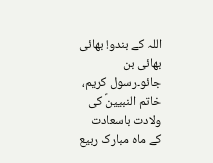اللہ کے بندو! بھائی بھائی بن جائو۔رسول کریم، خاتم النبیینؐ کی ولادت باسعادت کے ماہ مبارک ربیع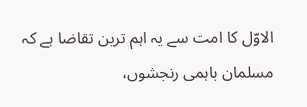الاوّل کا امت سے یہ اہم ترین تقاضا ہے کہ مسلمان باہمی رنجشوں،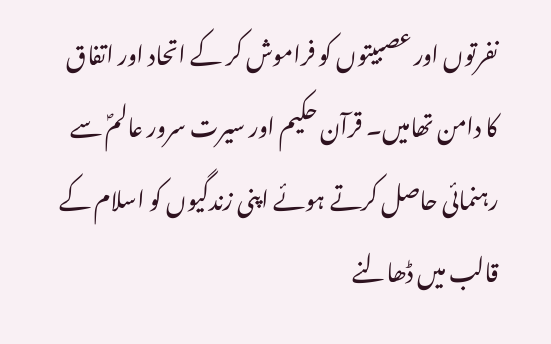نفرتوں اور عصبیتوں کو فراموش کر کے اتحاد اور اتفاق کا دامن تھامیں۔ قرآن حکیم اور سیرت سرور عالمؐ سے رہنمائی حاصل کرتے ہوئے اپنی زندگیوں کو اسلام کے قالب میں ڈھالنے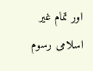اور تمام غیر اسلامی رسوم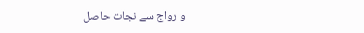و رواج سے نجات حاصل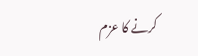کرنے کا عزم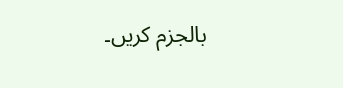بالجزم کریں۔